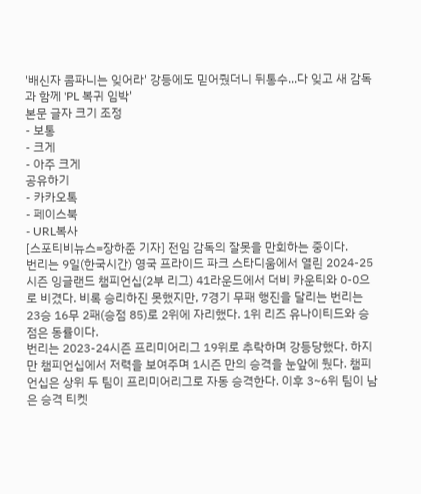'배신자 콤파니는 잊어라' 강등에도 믿어줬더니 뒤통수...다 잊고 새 감독과 함께 'PL 복귀 임박'
본문 글자 크기 조정
- 보통
- 크게
- 아주 크게
공유하기
- 카카오톡
- 페이스북
- URL복사
[스포티비뉴스=장하준 기자] 전임 감독의 잘못을 만회하는 중이다.
번리는 9일(한국시간) 영국 프라이드 파크 스타디움에서 열린 2024-25시즌 잉글랜드 챔피언십(2부 리그) 41라운드에서 더비 카운티와 0-0으로 비겼다. 비록 승리하진 못했지만, 7경기 무패 행진을 달리는 번리는 23승 16무 2패(승점 85)로 2위에 자리했다. 1위 리즈 유나이티드와 승점은 동률이다.
번리는 2023-24시즌 프리미어리그 19위로 추락하며 강등당했다. 하지만 챔피언십에서 저력을 보여주며 1시즌 만의 승격을 눈앞에 뒀다. 챔피언십은 상위 두 팀이 프리미어리그로 자동 승격한다. 이후 3~6위 팀이 남은 승격 티켓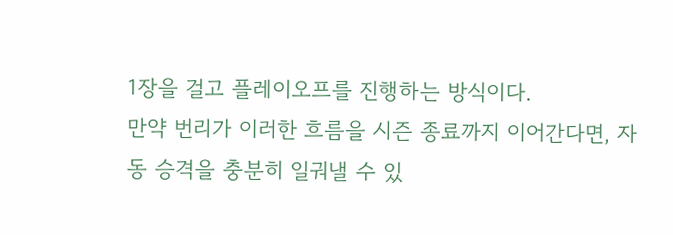1장을 걸고 플레이오프를 진행하는 방식이다.
만약 번리가 이러한 흐름을 시즌 종료까지 이어간다면, 자동 승격을 충분히 일궈낼 수 있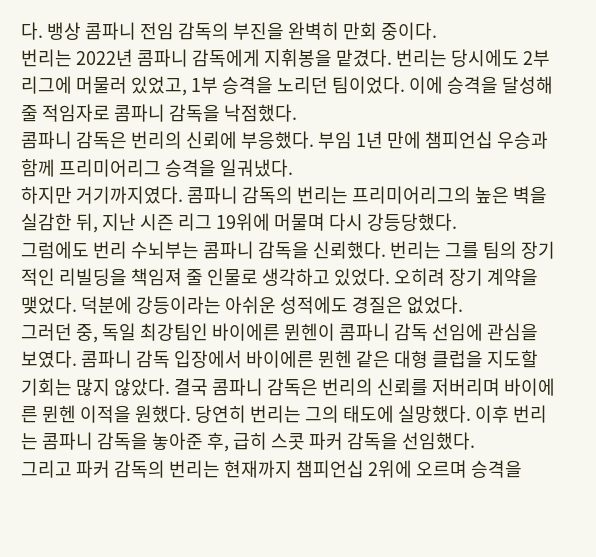다. 뱅상 콤파니 전임 감독의 부진을 완벽히 만회 중이다.
번리는 2022년 콤파니 감독에게 지휘봉을 맡겼다. 번리는 당시에도 2부 리그에 머물러 있었고, 1부 승격을 노리던 팀이었다. 이에 승격을 달성해 줄 적임자로 콤파니 감독을 낙점했다.
콤파니 감독은 번리의 신뢰에 부응했다. 부임 1년 만에 챔피언십 우승과 함께 프리미어리그 승격을 일궈냈다.
하지만 거기까지였다. 콤파니 감독의 번리는 프리미어리그의 높은 벽을 실감한 뒤, 지난 시즌 리그 19위에 머물며 다시 강등당했다.
그럼에도 번리 수뇌부는 콤파니 감독을 신뢰했다. 번리는 그를 팀의 장기적인 리빌딩을 책임져 줄 인물로 생각하고 있었다. 오히려 장기 계약을 맺었다. 덕분에 강등이라는 아쉬운 성적에도 경질은 없었다.
그러던 중, 독일 최강팀인 바이에른 뮌헨이 콤파니 감독 선임에 관심을 보였다. 콤파니 감독 입장에서 바이에른 뮌헨 같은 대형 클럽을 지도할 기회는 많지 않았다. 결국 콤파니 감독은 번리의 신뢰를 저버리며 바이에른 뮌헨 이적을 원했다. 당연히 번리는 그의 태도에 실망했다. 이후 번리는 콤파니 감독을 놓아준 후, 급히 스콧 파커 감독을 선임했다.
그리고 파커 감독의 번리는 현재까지 챔피언십 2위에 오르며 승격을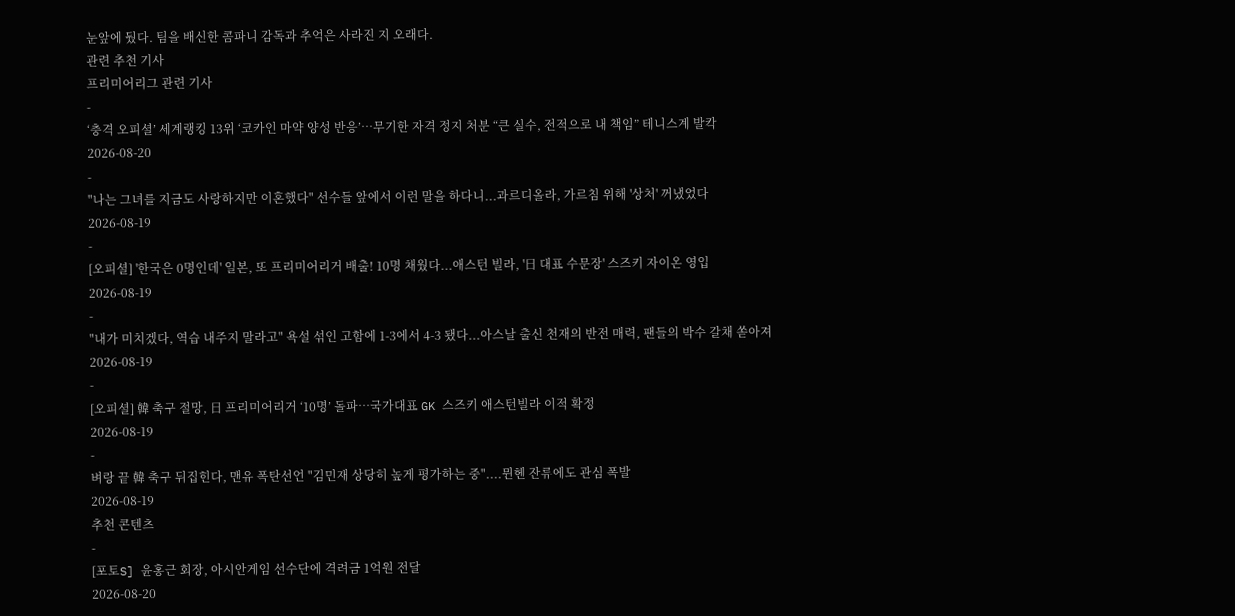눈앞에 뒀다. 팀을 배신한 콤파니 감독과 추억은 사라진 지 오래다.
관련 추천 기사
프리미어리그 관련 기사
-
‘충격 오피셜’ 세계랭킹 13위 ‘코카인 마약 양성 반응’…무기한 자격 정지 처분 “큰 실수, 전적으로 내 책임” 테니스계 발칵
2026-08-20
-
"나는 그녀를 지금도 사랑하지만 이혼했다" 선수들 앞에서 이런 말을 하다니...과르디올라, 가르침 위해 '상처' 꺼냈었다
2026-08-19
-
[오피셜] '한국은 0명인데' 일본, 또 프리미어리거 배출! 10명 채웠다...애스턴 빌라, '日 대표 수문장' 스즈키 자이온 영입
2026-08-19
-
"내가 미치겠다, 역습 내주지 말라고" 욕설 섞인 고함에 1-3에서 4-3 됐다...아스날 출신 천재의 반전 매력, 팬들의 박수 갈채 쏟아져
2026-08-19
-
[오피셜] 韓 축구 절망, 日 프리미어리거 ‘10명’ 돌파…국가대표 GK 스즈키 애스턴빌라 이적 확정
2026-08-19
-
벼랑 끝 韓 축구 뒤집힌다, 맨유 폭탄선언 "김민재 상당히 높게 평가하는 중"....뮌헨 잔류에도 관심 폭발
2026-08-19
추천 콘텐츠
-
[포토S] 윤홍근 회장, 아시안게임 선수단에 격려금 1억원 전달
2026-08-20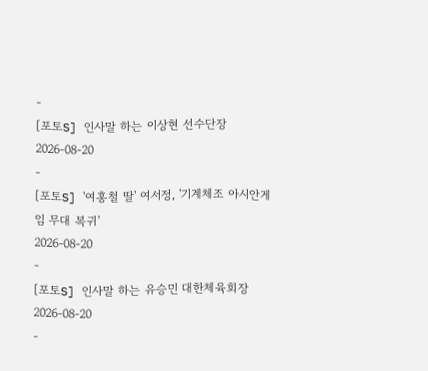-
[포토S] 인사말 하는 이상현 선수단장
2026-08-20
-
[포토S] '여홍철 딸' 여서정, '기계체조 아시안게임 무대 복귀'
2026-08-20
-
[포토S] 인사말 하는 유승민 대한체육회장
2026-08-20
-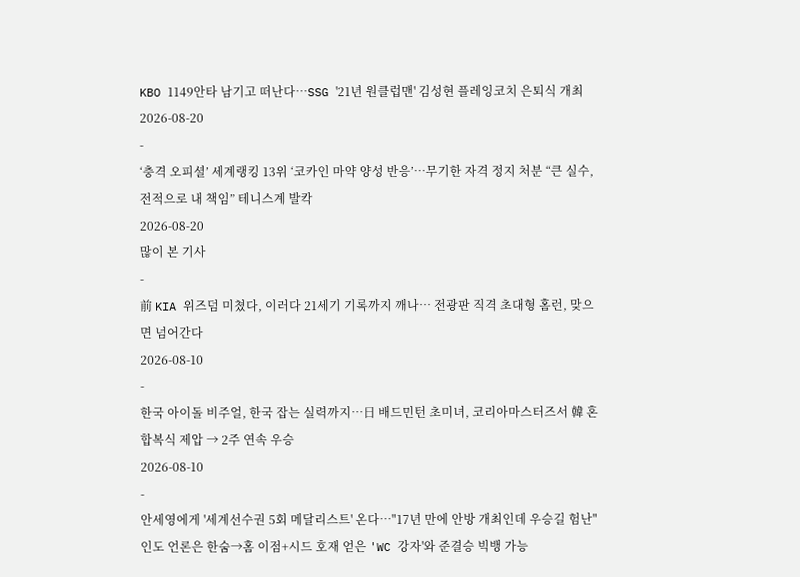KBO 1149안타 남기고 떠난다…SSG '21년 원클럽맨' 김성현 플레잉코치 은퇴식 개최
2026-08-20
-
‘충격 오피셜’ 세계랭킹 13위 ‘코카인 마약 양성 반응’…무기한 자격 정지 처분 “큰 실수, 전적으로 내 책임” 테니스계 발칵
2026-08-20
많이 본 기사
-
前 KIA 위즈덤 미쳤다, 이러다 21세기 기록까지 깨나… 전광판 직격 초대형 홈런, 맞으면 넘어간다
2026-08-10
-
한국 아이돌 비주얼, 한국 잡는 실력까지…日 배드민턴 초미녀, 코리아마스터즈서 韓 혼합복식 제압 → 2주 연속 우승
2026-08-10
-
안세영에게 '세계선수권 5회 메달리스트' 온다…"17년 만에 안방 개최인데 우승길 험난" 인도 언론은 한숨→홈 이점+시드 호재 얻은 'WC 강자'와 준결승 빅뱅 가능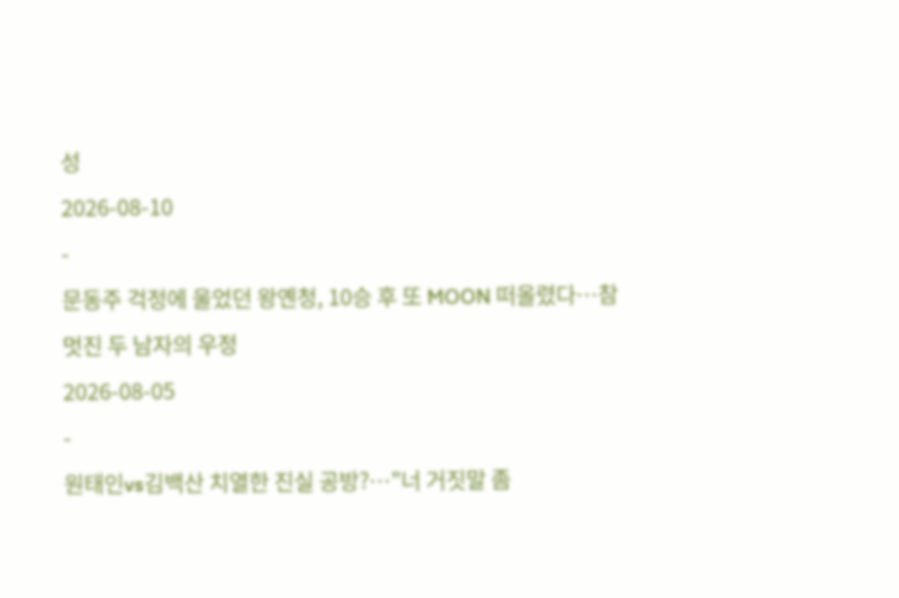성
2026-08-10
-
문동주 걱정에 울었던 왕옌청, 10승 후 또 MOON 떠올렸다…참 멋진 두 남자의 우정
2026-08-05
-
원태인vs김백산 치열한 진실 공방?…"너 거짓말 좀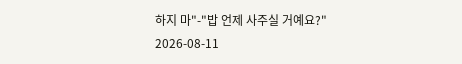하지 마"-"밥 언제 사주실 거예요?"
2026-08-11